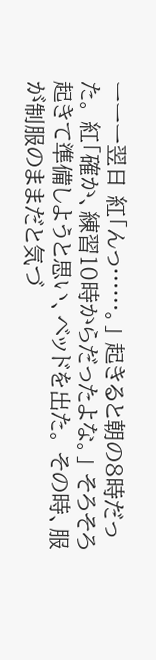ーーー翌日 紅「んっ……。」 起きると朝の8時だった。 紅「確か、練習10時からだったよな。」 そろそろ起きて準備しようと思い、ベッドを出た。 その時、服が制服のままだと気づ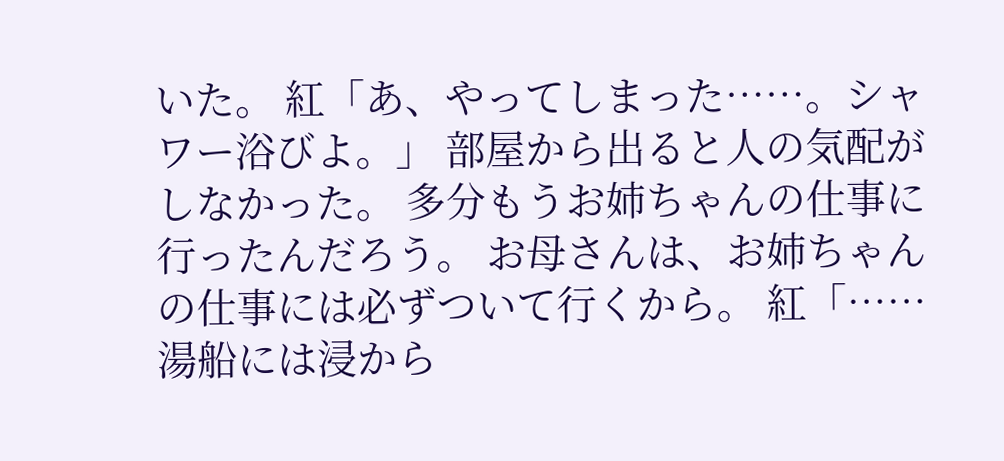いた。 紅「あ、やってしまった……。シャワー浴びよ。」 部屋から出ると人の気配がしなかった。 多分もうお姉ちゃんの仕事に行ったんだろう。 お母さんは、お姉ちゃんの仕事には必ずついて行くから。 紅「……湯船には浸から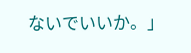ないでいいか。」